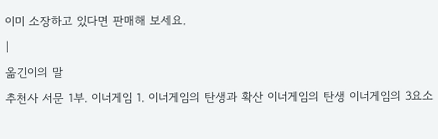이미 소장하고 있다면 판매해 보세요.
|
옮긴이의 말
추천사 서문 1부. 이너게임 1. 이너게임의 탄생과 확산 이너게임의 탄생 이너게임의 3요소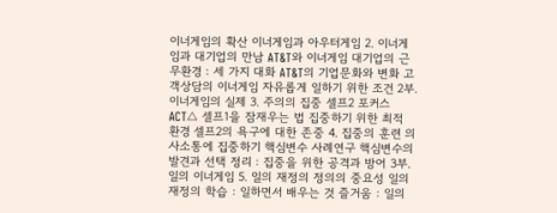이너게임의 확산 이너게임과 아우터게임 2. 이너게임과 대기업의 만남 AT&T와 이너게임 대기업의 근무환경 : 세 가지 대화 AT&T의 기업문화와 변화 고객상담의 이너게임 자유롭게 일하기 위한 조건 2부. 이너게임의 실제 3. 주의의 집중 셀프2 포커스 ACT△ 셀프1을 잠재우는 법 집중하기 위한 최적 환경 셀프2의 욕구에 대한 존중 4. 집중의 훈련 의사소통에 집중하기 핵심변수 사례연구 핵심변수의 발견과 선택 정리 : 집중을 위한 공격과 방어 3부. 일의 이너게임 5. 일의 재정의 정의의 중요성 일의 재정의 학습 : 일하면서 배우는 것 즐거움 : 일의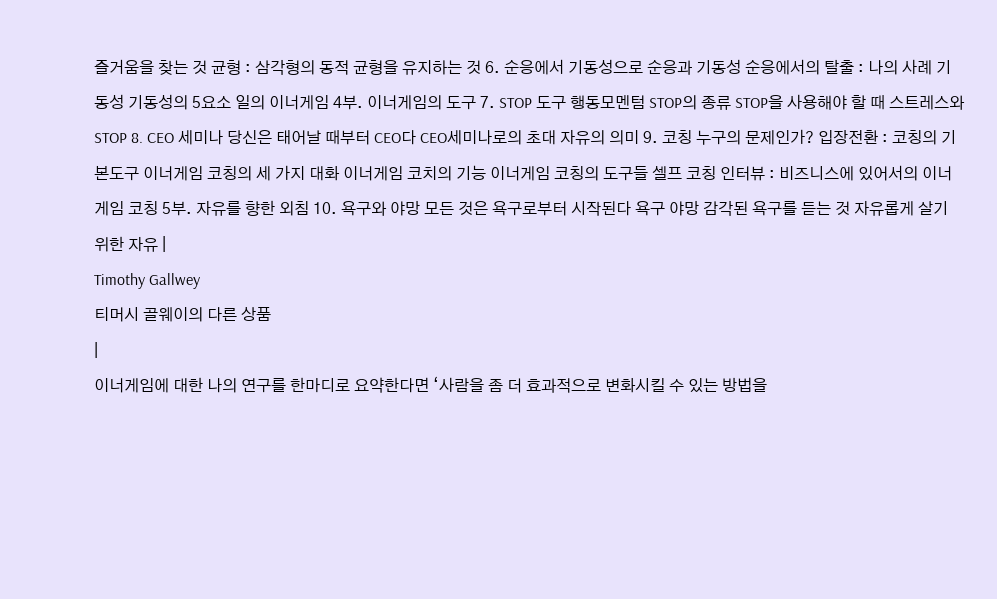즐거움을 찾는 것 균형 : 삼각형의 동적 균형을 유지하는 것 6. 순응에서 기동성으로 순응과 기동성 순응에서의 탈출 : 나의 사례 기동성 기동성의 5요소 일의 이너게임 4부. 이너게임의 도구 7. STOP 도구 행동모멘텀 STOP의 종류 STOP을 사용해야 할 때 스트레스와 STOP 8. CEO 세미나 당신은 태어날 때부터 CEO다 CEO세미나로의 초대 자유의 의미 9. 코칭 누구의 문제인가? 입장전환 : 코칭의 기본도구 이너게임 코칭의 세 가지 대화 이너게임 코치의 기능 이너게임 코칭의 도구들 셀프 코칭 인터뷰 : 비즈니스에 있어서의 이너게임 코칭 5부. 자유를 향한 외침 10. 욕구와 야망 모든 것은 욕구로부터 시작된다 욕구 야망 감각된 욕구를 듣는 것 자유롭게 살기 위한 자유 |
Timothy Gallwey
티머시 골웨이의 다른 상품
|
이너게임에 대한 나의 연구를 한마디로 요약한다면 ‘사람을 좀 더 효과적으로 변화시킬 수 있는 방법을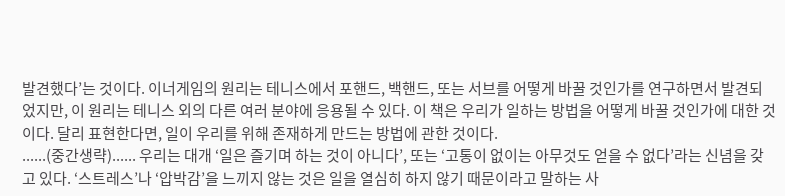발견했다’는 것이다. 이너게임의 원리는 테니스에서 포핸드, 백핸드, 또는 서브를 어떻게 바꿀 것인가를 연구하면서 발견되었지만, 이 원리는 테니스 외의 다른 여러 분야에 응용될 수 있다. 이 책은 우리가 일하는 방법을 어떻게 바꿀 것인가에 대한 것이다. 달리 표현한다면, 일이 우리를 위해 존재하게 만드는 방법에 관한 것이다.
......(중간생략)...... 우리는 대개 ‘일은 즐기며 하는 것이 아니다’, 또는 ‘고통이 없이는 아무것도 얻을 수 없다’라는 신념을 갖고 있다. ‘스트레스’나 ‘압박감’을 느끼지 않는 것은 일을 열심히 하지 않기 때문이라고 말하는 사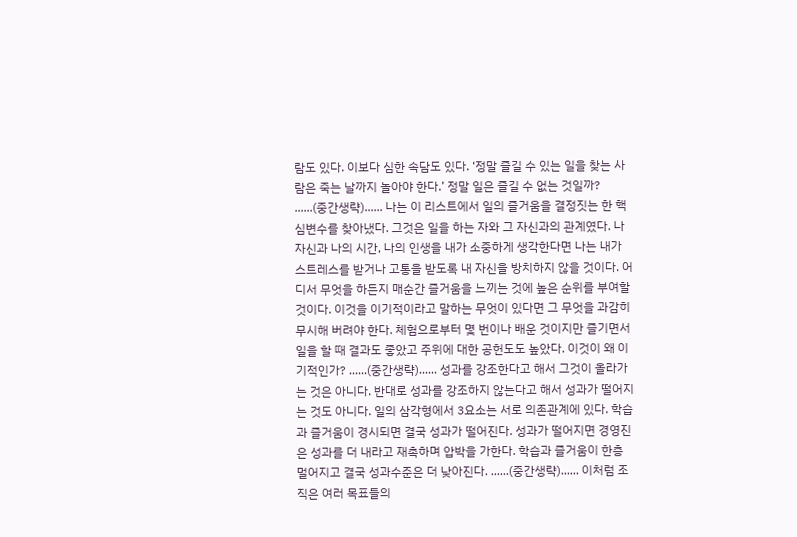람도 있다. 이보다 심한 속담도 있다. ‘정말 즐길 수 있는 일을 찾는 사람은 죽는 날까지 놀아야 한다.’ 정말 일은 즐길 수 없는 것일까? ......(중간생략)...... 나는 이 리스트에서 일의 즐거움을 결정짓는 한 핵심변수를 찾아냈다. 그것은 일을 하는 자와 그 자신과의 관계였다. 나 자신과 나의 시간, 나의 인생을 내가 소중하게 생각한다면 나는 내가 스트레스를 받거나 고통을 받도록 내 자신을 방치하지 않을 것이다. 어디서 무엇을 하든지 매순간 즐거움을 느끼는 것에 높은 순위를 부여할 것이다. 이것을 이기적이라고 말하는 무엇이 있다면 그 무엇을 과감히 무시해 버려야 한다. 체험으로부터 몇 번이나 배운 것이지만 즐기면서 일을 할 때 결과도 좋았고 주위에 대한 공헌도도 높았다. 이것이 왜 이기적인가? ......(중간생략)...... 성과를 강조한다고 해서 그것이 올라가는 것은 아니다. 반대로 성과를 강조하지 않는다고 해서 성과가 떨어지는 것도 아니다. 일의 삼각형에서 3요소는 서로 의존관계에 있다. 학습과 즐거움이 경시되면 결국 성과가 떨어진다. 성과가 떨어지면 경영진은 성과를 더 내라고 재촉하며 압박을 가한다. 학습과 즐거움이 한층 멀어지고 결국 성과수준은 더 낮아진다. ......(중간생략)...... 이처럼 조직은 여러 목표들의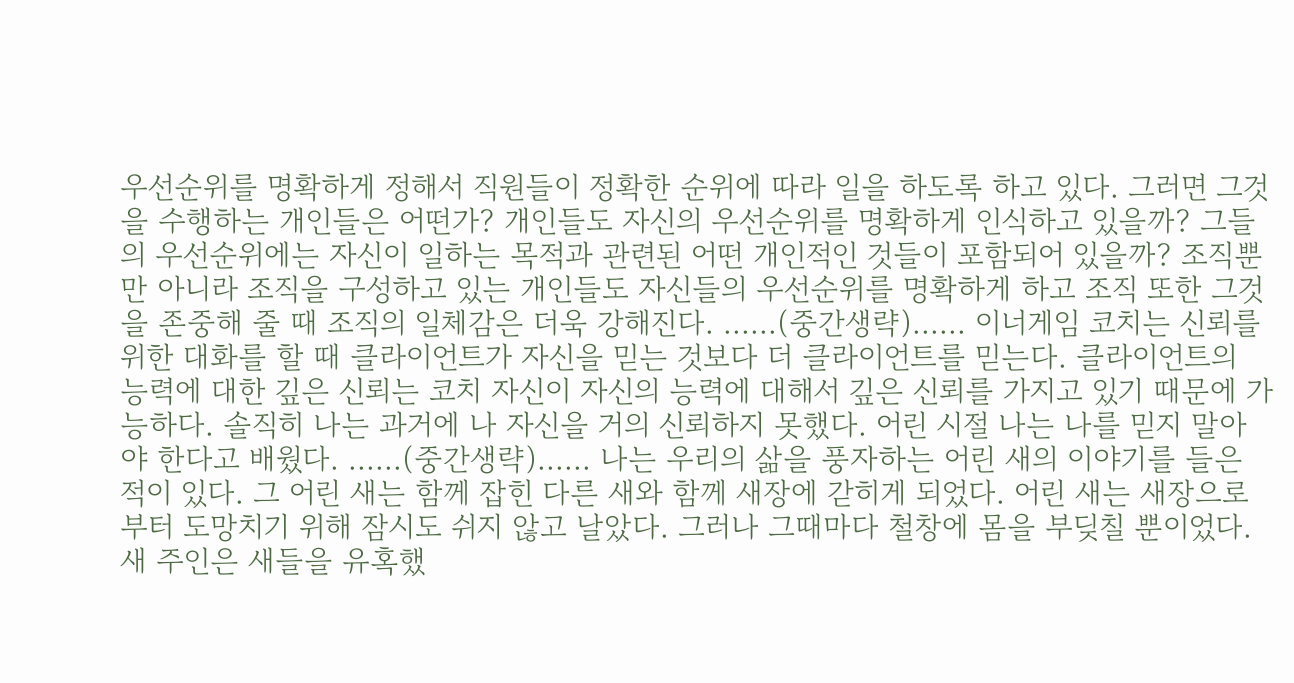우선순위를 명확하게 정해서 직원들이 정확한 순위에 따라 일을 하도록 하고 있다. 그러면 그것을 수행하는 개인들은 어떤가? 개인들도 자신의 우선순위를 명확하게 인식하고 있을까? 그들의 우선순위에는 자신이 일하는 목적과 관련된 어떤 개인적인 것들이 포함되어 있을까? 조직뿐만 아니라 조직을 구성하고 있는 개인들도 자신들의 우선순위를 명확하게 하고 조직 또한 그것을 존중해 줄 때 조직의 일체감은 더욱 강해진다. ......(중간생략)...... 이너게임 코치는 신뢰를 위한 대화를 할 때 클라이언트가 자신을 믿는 것보다 더 클라이언트를 믿는다. 클라이언트의 능력에 대한 깊은 신뢰는 코치 자신이 자신의 능력에 대해서 깊은 신뢰를 가지고 있기 때문에 가능하다. 솔직히 나는 과거에 나 자신을 거의 신뢰하지 못했다. 어린 시절 나는 나를 믿지 말아야 한다고 배웠다. ......(중간생략)...... 나는 우리의 삶을 풍자하는 어린 새의 이야기를 들은 적이 있다. 그 어린 새는 함께 잡힌 다른 새와 함께 새장에 갇히게 되었다. 어린 새는 새장으로부터 도망치기 위해 잠시도 쉬지 않고 날았다. 그러나 그때마다 철창에 몸을 부딪칠 뿐이었다. 새 주인은 새들을 유혹했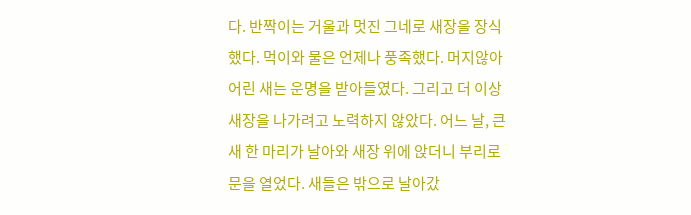다. 반짝이는 거울과 멋진 그네로 새장을 장식했다. 먹이와 물은 언제나 풍족했다. 머지않아 어린 새는 운명을 받아들였다. 그리고 더 이상 새장을 나가려고 노력하지 않았다. 어느 날, 큰 새 한 마리가 날아와 새장 위에 앉더니 부리로 문을 열었다. 새들은 밖으로 날아갔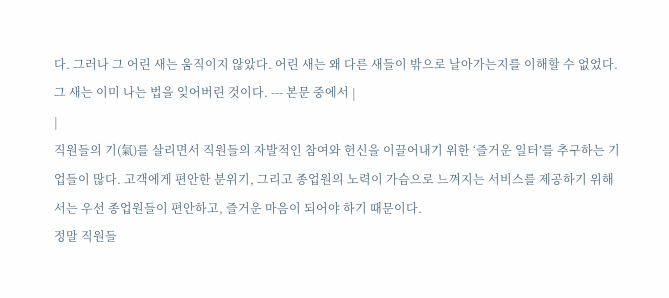다. 그러나 그 어린 새는 움직이지 않았다. 어린 새는 왜 다른 새들이 밖으로 날아가는지를 이해할 수 없었다. 그 새는 이미 나는 법을 잊어버린 것이다. --- 본문 중에서 |
|
직원들의 기(氣)를 살리면서 직원들의 자발적인 참여와 헌신을 이끌어내기 위한 ‘즐거운 일터’를 추구하는 기업들이 많다. 고객에게 편안한 분위기, 그리고 종업원의 노력이 가슴으로 느껴지는 서비스를 제공하기 위해서는 우선 종업원들이 편안하고, 즐거운 마음이 되어야 하기 때문이다.
정말 직원들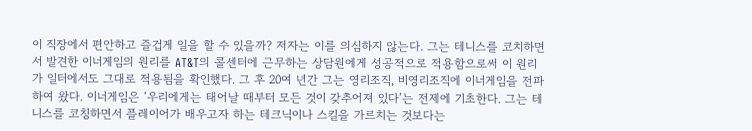이 직장에서 편안하고 즐겁게 일을 할 수 있을까? 저자는 이를 의심하지 않는다. 그는 테니스를 코치하면서 발견한 이너게임의 원리를 AT&T의 콜센터에 근무하는 상담원에게 성공적으로 적용함으로써 이 원리가 일터에서도 그대로 적용됨을 확인했다. 그 후 20여 년간 그는 영리조직, 비영리조직에 이너게임을 전파하여 왔다. 이너게임은 ‘우리에게는 태어날 때부터 모든 것이 갖추어져 있다’는 전제에 기초한다. 그는 테니스를 코칭하면서 플레이어가 배우고자 하는 테크닉이나 스킬을 가르치는 것보다는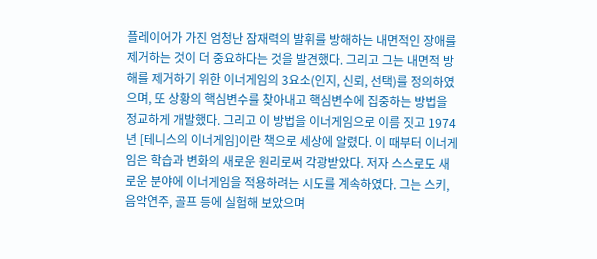플레이어가 가진 엄청난 잠재력의 발휘를 방해하는 내면적인 장애를 제거하는 것이 더 중요하다는 것을 발견했다. 그리고 그는 내면적 방해를 제거하기 위한 이너게임의 3요소(인지, 신뢰, 선택)를 정의하였으며, 또 상황의 핵심변수를 찾아내고 핵심변수에 집중하는 방법을 정교하게 개발했다. 그리고 이 방법을 이너게임으로 이름 짓고 1974년 [테니스의 이너게임]이란 책으로 세상에 알렸다. 이 때부터 이너게임은 학습과 변화의 새로운 원리로써 각광받았다. 저자 스스로도 새로운 분야에 이너게임을 적용하려는 시도를 계속하였다. 그는 스키, 음악연주, 골프 등에 실험해 보았으며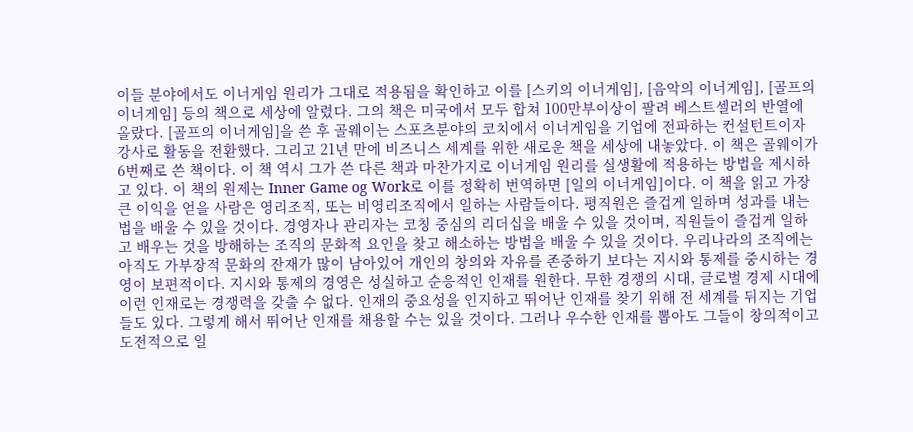이들 분야에서도 이너게임 원리가 그대로 적용됨을 확인하고 이를 [스키의 이너게임], [음악의 이너게임], [골프의 이너게임] 등의 책으로 세상에 알렸다. 그의 책은 미국에서 모두 합쳐 100만부이상이 팔려 베스트셀러의 반열에 올랐다. [골프의 이너게임]을 쓴 후 골웨이는 스포츠분야의 코치에서 이너게임을 기업에 전파하는 컨설턴트이자 강사로 활동을 전환했다. 그리고 21년 만에 비즈니스 세계를 위한 새로운 책을 세상에 내놓았다. 이 책은 골웨이가 6번째로 쓴 책이다. 이 책 역시 그가 쓴 다른 책과 마찬가지로 이너게임 원리를 실생활에 적용하는 방법을 제시하고 있다. 이 책의 원제는 Inner Game og Work로 이를 정확히 번역하면 [일의 이너게임]이다. 이 책을 읽고 가장 큰 이익을 얻을 사람은 영리조직, 또는 비영리조직에서 일하는 사람들이다. 평직원은 즐겁게 일하며 성과를 내는 법을 배울 수 있을 것이다. 경영자나 관리자는 코칭 중심의 리더십을 배울 수 있을 것이며, 직원들이 즐겁게 일하고 배우는 것을 방해하는 조직의 문화적 요인을 찾고 해소하는 방법을 배울 수 있을 것이다. 우리나라의 조직에는 아직도 가부장적 문화의 잔재가 많이 남아있어 개인의 창의와 자유를 존중하기 보다는 지시와 통제를 중시하는 경영이 보편적이다. 지시와 통제의 경영은 성실하고 순응적인 인재를 원한다. 무한 경쟁의 시대, 글로벌 경제 시대에 이런 인재로는 경쟁력을 갖출 수 없다. 인재의 중요성을 인지하고 뛰어난 인재를 찾기 위해 전 세계를 뒤지는 기업들도 있다. 그렇게 해서 뛰어난 인재를 채용할 수는 있을 것이다. 그러나 우수한 인재를 뽑아도 그들이 창의적이고 도전적으로 일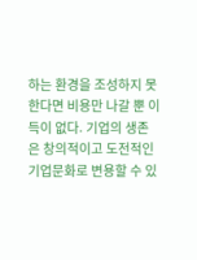하는 환경을 조성하지 못한다면 비용만 나갈 뿐 이득이 없다. 기업의 생존은 창의적이고 도전적인 기업문화로 변용할 수 있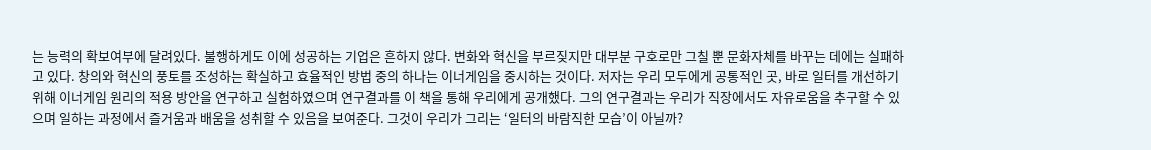는 능력의 확보여부에 달려있다. 불행하게도 이에 성공하는 기업은 흔하지 않다. 변화와 혁신을 부르짖지만 대부분 구호로만 그칠 뿐 문화자체를 바꾸는 데에는 실패하고 있다. 창의와 혁신의 풍토를 조성하는 확실하고 효율적인 방법 중의 하나는 이너게임을 중시하는 것이다. 저자는 우리 모두에게 공통적인 곳, 바로 일터를 개선하기 위해 이너게임 원리의 적용 방안을 연구하고 실험하였으며 연구결과를 이 책을 통해 우리에게 공개했다. 그의 연구결과는 우리가 직장에서도 자유로움을 추구할 수 있으며 일하는 과정에서 즐거움과 배움을 성취할 수 있음을 보여준다. 그것이 우리가 그리는 ‘일터의 바람직한 모습’이 아닐까?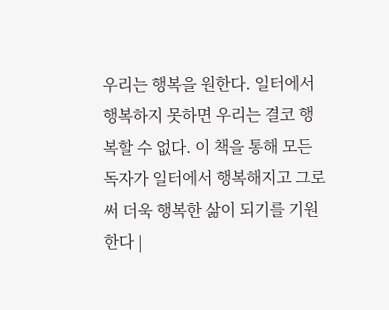우리는 행복을 원한다. 일터에서 행복하지 못하면 우리는 결코 행복할 수 없다. 이 책을 통해 모든 독자가 일터에서 행복해지고 그로써 더욱 행복한 삶이 되기를 기원한다 |